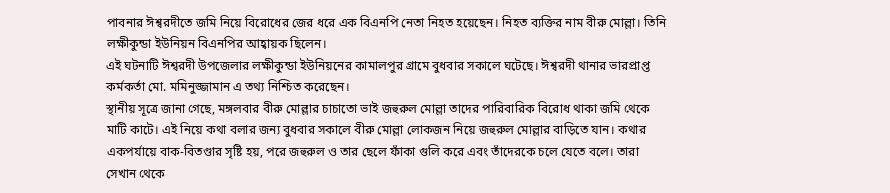পাবনার ঈশ্বরদীতে জমি নিয়ে বিরোধের জের ধরে এক বিএনপি নেতা নিহত হয়েছেন। নিহত ব্যক্তির নাম বীরু মোল্লা। তিনি লক্ষীকুন্ডা ইউনিয়ন বিএনপির আহ্বায়ক ছিলেন।
এই ঘটনাটি ঈশ্বরদী উপজেলার লক্ষীকুন্ডা ইউনিয়নের কামালপুর গ্রামে বুধবার সকালে ঘটেছে। ঈশ্বরদী থানার ভারপ্রাপ্ত কর্মকর্তা মো. মমিনুজ্জামান এ তথ্য নিশ্চিত করেছেন।
স্থানীয় সূত্রে জানা গেছে, মঙ্গলবার বীরু মোল্লার চাচাতো ভাই জহুরুল মোল্লা তাদের পারিবারিক বিরোধ থাকা জমি থেকে মাটি কাটে। এই নিয়ে কথা বলার জন্য বুধবার সকালে বীরু মোল্লা লোকজন নিয়ে জহুরুল মোল্লার বাড়িতে যান। কথার একপর্যায়ে বাক-বিতণ্ডার সৃষ্টি হয়, পরে জহুরুল ও তার ছেলে ফাঁকা গুলি করে এবং তাঁদেরকে চলে যেতে বলে। তারা সেখান থেকে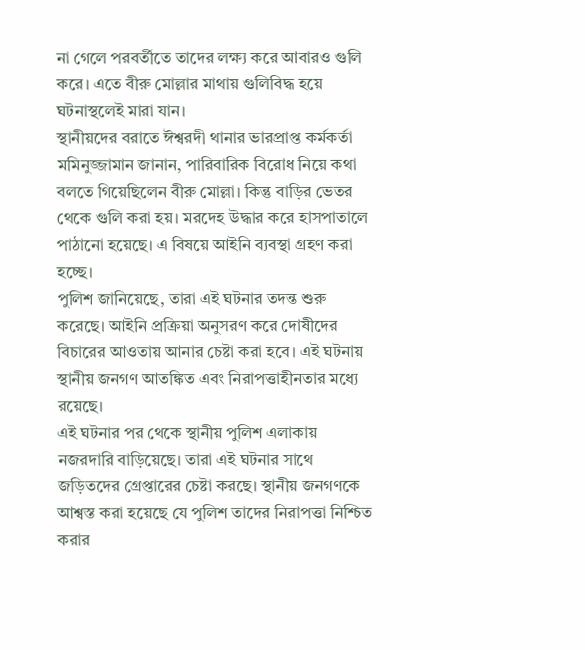না গেলে পরবর্তীতে তাদের লক্ষ্য করে আবারও গুলি করে। এতে বীরু মোল্লার মাথায় গুলিবিদ্ধ হয়ে ঘটনাস্থলেই মারা যান।
স্থানীয়দের বরাতে ঈশ্বরদী থানার ভারপ্রাপ্ত কর্মকর্তা মমিনুজ্জামান জানান, পারিবারিক বিরোধ নিয়ে কথা বলতে গিয়েছিলেন বীরু মোল্লা। কিন্তু বাড়ির ভেতর থেকে গুলি করা হয়। মরদেহ উদ্ধার করে হাসপাতালে পাঠানো হয়েছে। এ বিষয়ে আইনি ব্যবস্থা গ্রহণ করা হচ্ছে।
পুলিশ জানিয়েছে, তারা এই ঘটনার তদন্ত শুরু করেছে। আইনি প্রক্রিয়া অনুসরণ করে দোষীদের বিচারের আওতায় আনার চেষ্টা করা হবে। এই ঘটনায় স্থানীয় জনগণ আতঙ্কিত এবং নিরাপত্তাহীনতার মধ্যে রয়েছে।
এই ঘটনার পর থেকে স্থানীয় পুলিশ এলাকায় নজরদারি বাড়িয়েছে। তারা এই ঘটনার সাথে জড়িতদের গ্রেপ্তারের চেষ্টা করছে। স্থানীয় জনগণকে আশ্বস্ত করা হয়েছে যে পুলিশ তাদের নিরাপত্তা নিশ্চিত করার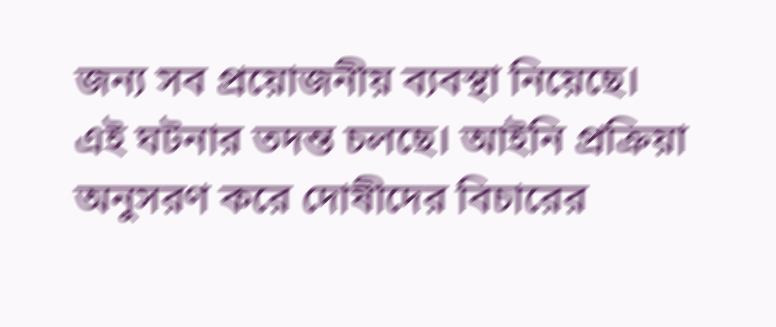জন্য সব প্রয়োজনীয় ব্যবস্থা নিয়েছে।
এই ঘটনার তদন্ত চলছে। আইনি প্রক্রিয়া অনুসরণ করে দোষীদের বিচারের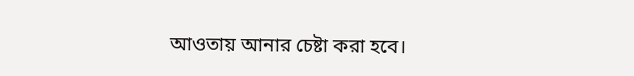আওতায় আনার চেষ্টা করা হবে।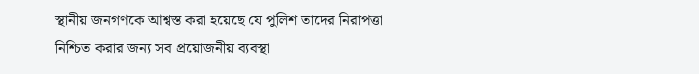স্থানীয় জনগণকে আশ্বস্ত করা হয়েছে যে পুলিশ তাদের নিরাপত্তা নিশ্চিত করার জন্য সব প্রয়োজনীয় ব্যবস্থা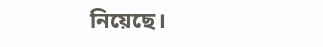নিয়েছে।